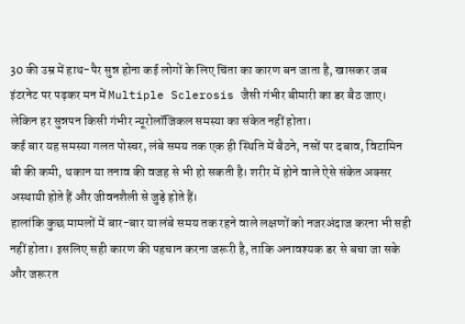30 की उम्र में हाथ-पैर सुन्न होना कई लोगों के लिए चिंता का कारण बन जाता है, खासकर जब इंटरनेट पर पढ़कर मन में Multiple Sclerosis जैसी गंभीर बीमारी का डर बैठ जाए। लेकिन हर सुन्नपन किसी गंभीर न्यूरोलॉजिकल समस्या का संकेत नहीं होता।
कई बार यह समस्या गलत पोस्चर, लंबे समय तक एक ही स्थिति में बैठने, नसों पर दबाव, विटामिन बी की कमी, थकान या तनाव की वजह से भी हो सकती है। शरीर में होने वाले ऐसे संकेत अक्सर अस्थायी होते हैं और जीवनशैली से जुड़े होते हैं।
हालांकि कुछ मामलों में बार-बार या लंबे समय तक रहने वाले लक्षणों को नजरअंदाज करना भी सही नहीं होता। इसलिए सही कारण की पहचान करना जरूरी है, ताकि अनावश्यक डर से बचा जा सके और जरूरत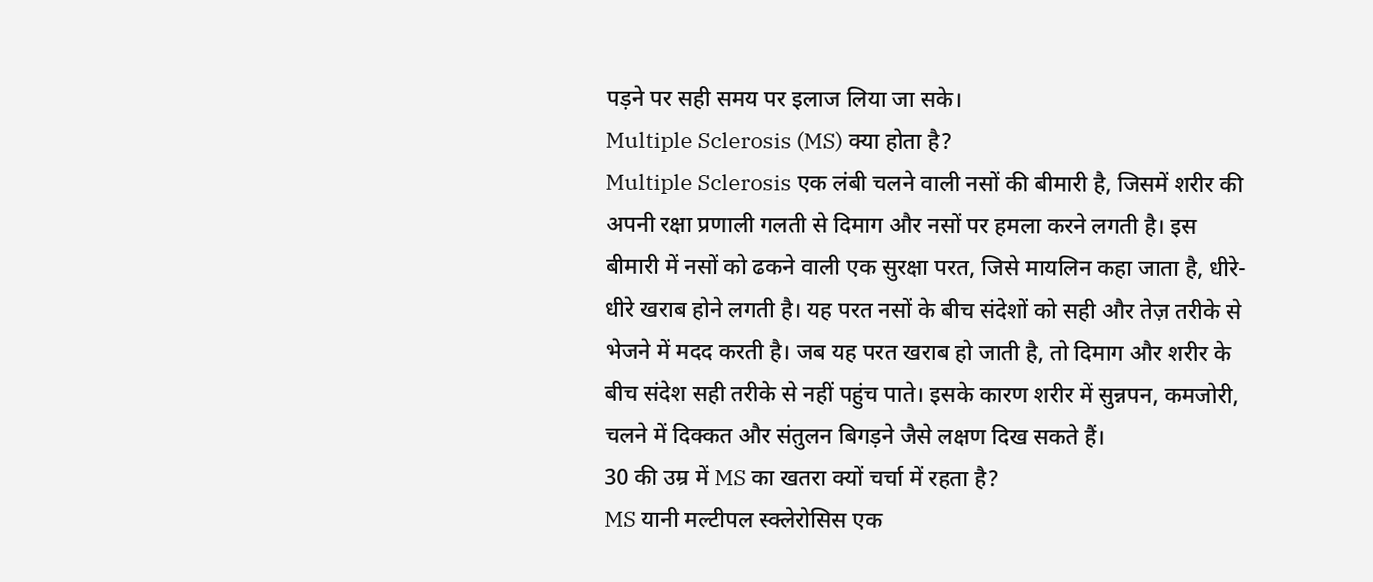पड़ने पर सही समय पर इलाज लिया जा सके।
Multiple Sclerosis (MS) क्या होता है?
Multiple Sclerosis एक लंबी चलने वाली नसों की बीमारी है, जिसमें शरीर की अपनी रक्षा प्रणाली गलती से दिमाग और नसों पर हमला करने लगती है। इस बीमारी में नसों को ढकने वाली एक सुरक्षा परत, जिसे मायलिन कहा जाता है, धीरे-धीरे खराब होने लगती है। यह परत नसों के बीच संदेशों को सही और तेज़ तरीके से भेजने में मदद करती है। जब यह परत खराब हो जाती है, तो दिमाग और शरीर के बीच संदेश सही तरीके से नहीं पहुंच पाते। इसके कारण शरीर में सुन्नपन, कमजोरी, चलने में दिक्कत और संतुलन बिगड़ने जैसे लक्षण दिख सकते हैं।
30 की उम्र में MS का खतरा क्यों चर्चा में रहता है?
MS यानी मल्टीपल स्क्लेरोसिस एक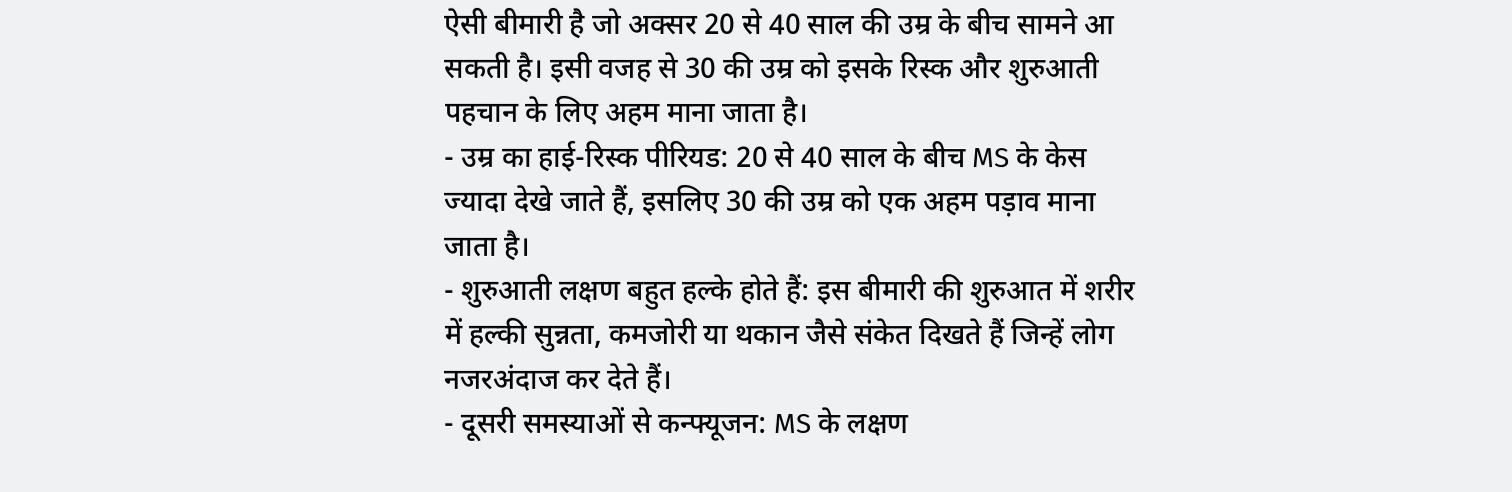ऐसी बीमारी है जो अक्सर 20 से 40 साल की उम्र के बीच सामने आ सकती है। इसी वजह से 30 की उम्र को इसके रिस्क और शुरुआती पहचान के लिए अहम माना जाता है।
- उम्र का हाई-रिस्क पीरियड: 20 से 40 साल के बीच MS के केस ज्यादा देखे जाते हैं, इसलिए 30 की उम्र को एक अहम पड़ाव माना जाता है।
- शुरुआती लक्षण बहुत हल्के होते हैं: इस बीमारी की शुरुआत में शरीर में हल्की सुन्नता, कमजोरी या थकान जैसे संकेत दिखते हैं जिन्हें लोग नजरअंदाज कर देते हैं।
- दूसरी समस्याओं से कन्फ्यूजन: MS के लक्षण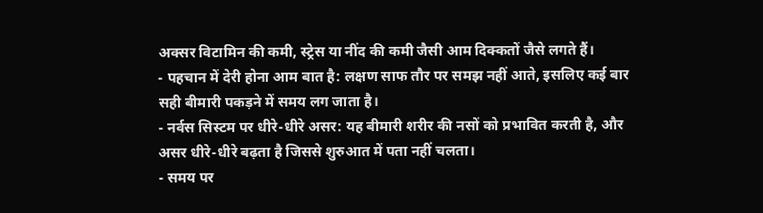अक्सर विटामिन की कमी, स्ट्रेस या नींद की कमी जैसी आम दिक्कतों जैसे लगते हैं।
- पहचान में देरी होना आम बात है: लक्षण साफ तौर पर समझ नहीं आते, इसलिए कई बार सही बीमारी पकड़ने में समय लग जाता है।
- नर्वस सिस्टम पर धीरे-धीरे असर: यह बीमारी शरीर की नसों को प्रभावित करती है, और असर धीरे-धीरे बढ़ता है जिससे शुरुआत में पता नहीं चलता।
- समय पर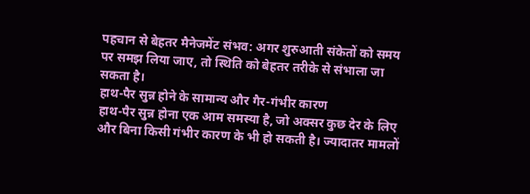पहचान से बेहतर मैनेजमेंट संभव: अगर शुरुआती संकेतों को समय पर समझ लिया जाए, तो स्थिति को बेहतर तरीके से संभाला जा सकता है।
हाथ-पैर सुन्न होने के सामान्य और गैर-गंभीर कारण
हाथ-पैर सुन्न होना एक आम समस्या है, जो अक्सर कुछ देर के लिए और बिना किसी गंभीर कारण के भी हो सकती है। ज्यादातर मामलों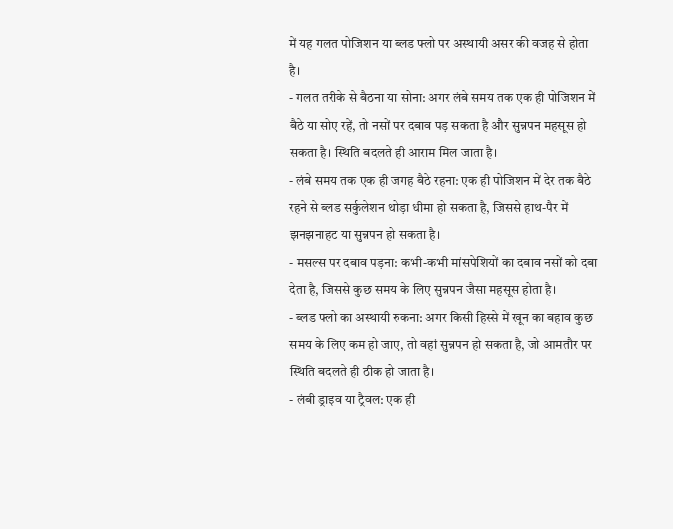में यह गलत पोजिशन या ब्लड फ्लो पर अस्थायी असर की वजह से होता है।
- गलत तरीके से बैठना या सोना: अगर लंबे समय तक एक ही पोजिशन में बैठे या सोए रहें, तो नसों पर दबाव पड़ सकता है और सुन्नपन महसूस हो सकता है। स्थिति बदलते ही आराम मिल जाता है।
- लंबे समय तक एक ही जगह बैठे रहना: एक ही पोजिशन में देर तक बैठे रहने से ब्लड सर्कुलेशन थोड़ा धीमा हो सकता है, जिससे हाथ-पैर में झनझनाहट या सुन्नपन हो सकता है।
- मसल्स पर दबाव पड़ना: कभी-कभी मांसपेशियों का दबाव नसों को दबा देता है, जिससे कुछ समय के लिए सुन्नपन जैसा महसूस होता है।
- ब्लड फ्लो का अस्थायी रुकना: अगर किसी हिस्से में खून का बहाव कुछ समय के लिए कम हो जाए, तो वहां सुन्नपन हो सकता है, जो आमतौर पर स्थिति बदलते ही ठीक हो जाता है।
- लंबी ड्राइव या ट्रैवल: एक ही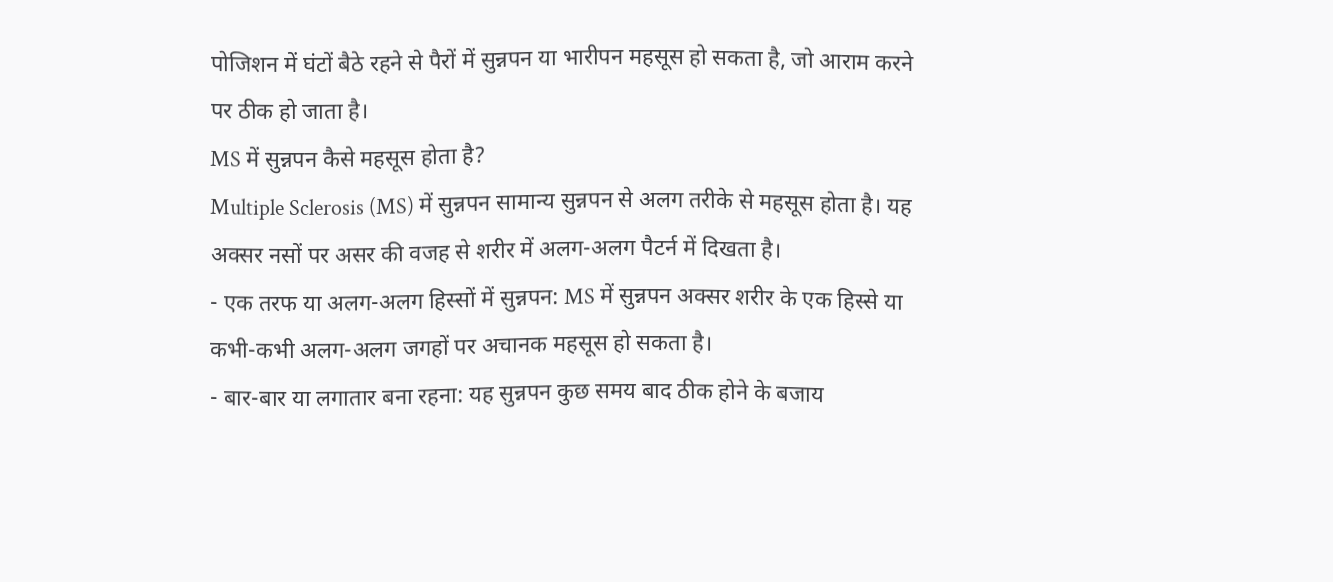पोजिशन में घंटों बैठे रहने से पैरों में सुन्नपन या भारीपन महसूस हो सकता है, जो आराम करने पर ठीक हो जाता है।
MS में सुन्नपन कैसे महसूस होता है?
Multiple Sclerosis (MS) में सुन्नपन सामान्य सुन्नपन से अलग तरीके से महसूस होता है। यह अक्सर नसों पर असर की वजह से शरीर में अलग-अलग पैटर्न में दिखता है।
- एक तरफ या अलग-अलग हिस्सों में सुन्नपन: MS में सुन्नपन अक्सर शरीर के एक हिस्से या कभी-कभी अलग-अलग जगहों पर अचानक महसूस हो सकता है।
- बार-बार या लगातार बना रहना: यह सुन्नपन कुछ समय बाद ठीक होने के बजाय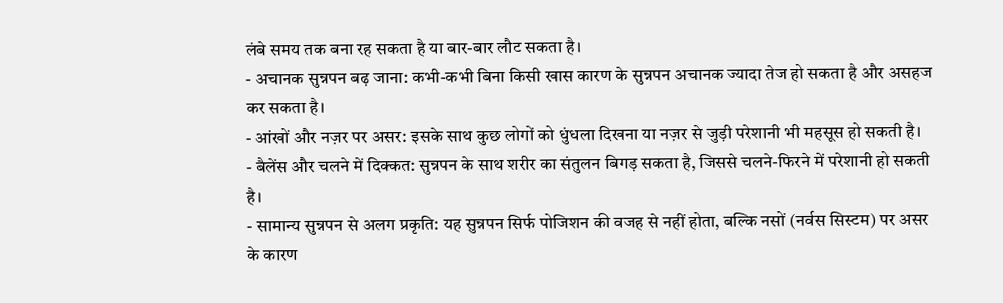लंबे समय तक बना रह सकता है या बार-बार लौट सकता है।
- अचानक सुन्नपन बढ़ जाना: कभी-कभी बिना किसी खास कारण के सुन्नपन अचानक ज्यादा तेज हो सकता है और असहज कर सकता है।
- आंखों और नज़र पर असर: इसके साथ कुछ लोगों को धुंधला दिखना या नज़र से जुड़ी परेशानी भी महसूस हो सकती है।
- बैलेंस और चलने में दिक्कत: सुन्नपन के साथ शरीर का संतुलन बिगड़ सकता है, जिससे चलने-फिरने में परेशानी हो सकती है।
- सामान्य सुन्नपन से अलग प्रकृति: यह सुन्नपन सिर्फ पोजिशन की वजह से नहीं होता, बल्कि नसों (नर्वस सिस्टम) पर असर के कारण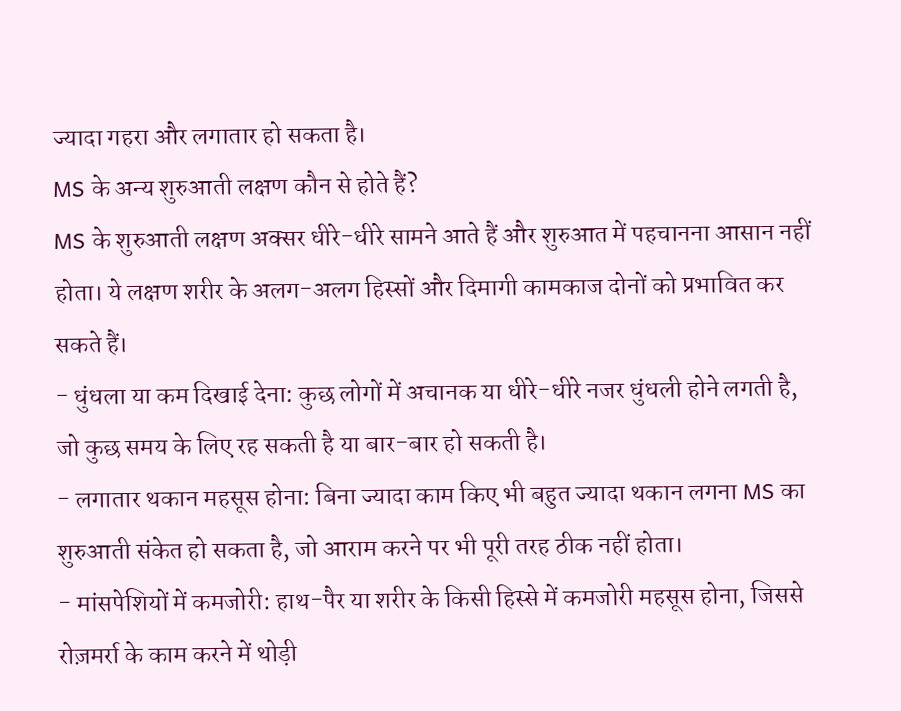ज्यादा गहरा और लगातार हो सकता है।
MS के अन्य शुरुआती लक्षण कौन से होते हैं?
MS के शुरुआती लक्षण अक्सर धीरे-धीरे सामने आते हैं और शुरुआत में पहचानना आसान नहीं होता। ये लक्षण शरीर के अलग-अलग हिस्सों और दिमागी कामकाज दोनों को प्रभावित कर सकते हैं।
- धुंधला या कम दिखाई देना: कुछ लोगों में अचानक या धीरे-धीरे नजर धुंधली होने लगती है, जो कुछ समय के लिए रह सकती है या बार-बार हो सकती है।
- लगातार थकान महसूस होना: बिना ज्यादा काम किए भी बहुत ज्यादा थकान लगना MS का शुरुआती संकेत हो सकता है, जो आराम करने पर भी पूरी तरह ठीक नहीं होता।
- मांसपेशियों में कमजोरी: हाथ-पैर या शरीर के किसी हिस्से में कमजोरी महसूस होना, जिससे रोज़मर्रा के काम करने में थोड़ी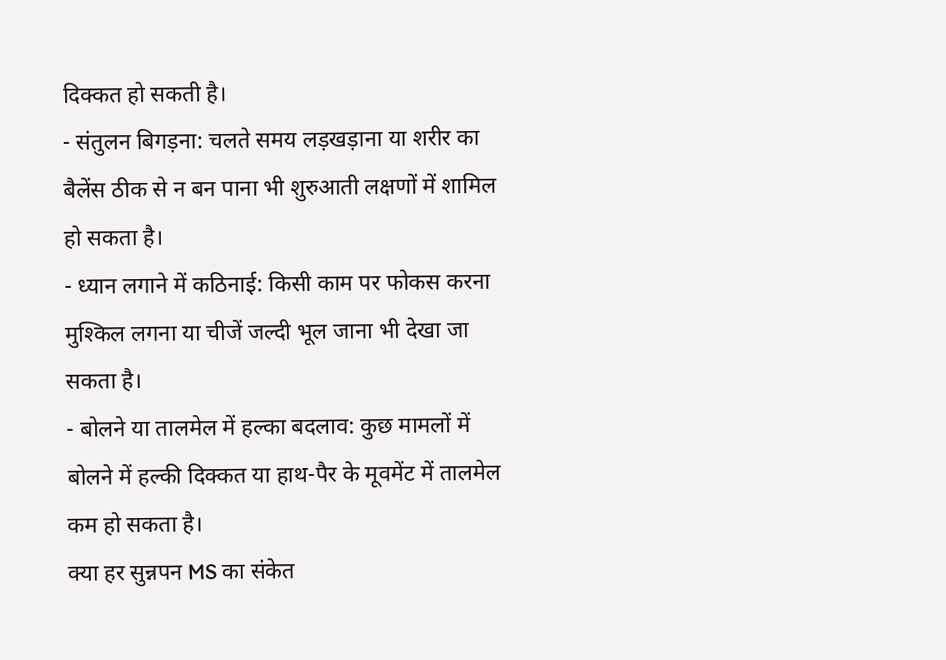दिक्कत हो सकती है।
- संतुलन बिगड़ना: चलते समय लड़खड़ाना या शरीर का बैलेंस ठीक से न बन पाना भी शुरुआती लक्षणों में शामिल हो सकता है।
- ध्यान लगाने में कठिनाई: किसी काम पर फोकस करना मुश्किल लगना या चीजें जल्दी भूल जाना भी देखा जा सकता है।
- बोलने या तालमेल में हल्का बदलाव: कुछ मामलों में बोलने में हल्की दिक्कत या हाथ-पैर के मूवमेंट में तालमेल कम हो सकता है।
क्या हर सुन्नपन MS का संकेत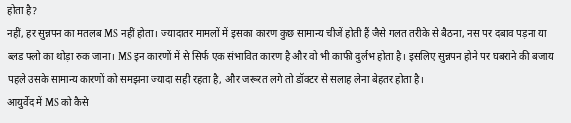होता है?
नहीं, हर सुन्नपन का मतलब MS नहीं होता। ज्यादातर मामलों में इसका कारण कुछ सामान्य चीजें होती हैं जैसे गलत तरीके से बैठना, नस पर दबाव पड़ना या ब्लड फ्लो का थोड़ा रुक जाना। MS इन कारणों में से सिर्फ एक संभावित कारण है और वो भी काफी दुर्लभ होता है। इसलिए सुन्नपन होने पर घबराने की बजाय पहले उसके सामान्य कारणों को समझना ज्यादा सही रहता है, और जरूरत लगे तो डॉक्टर से सलाह लेना बेहतर होता है।
आयुर्वेद में MS को कैसे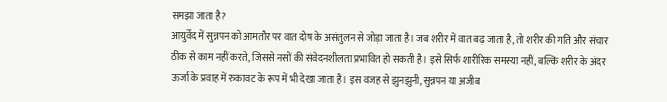समझा जाता है?
आयुर्वेद में सुन्नपन को आमतौर पर वात दोष के असंतुलन से जोड़ा जाता है। जब शरीर में वात बढ़ जाता है, तो शरीर की गति और संचार ठीक से काम नहीं करते, जिससे नसों की संवेदनशीलता प्रभावित हो सकती है। इसे सिर्फ शारीरिक समस्या नहीं, बल्कि शरीर के अंदर ऊर्जा के प्रवाह में रुकावट के रूप में भी देखा जाता है। इस वजह से झुनझुनी, सुन्नपन या अजीब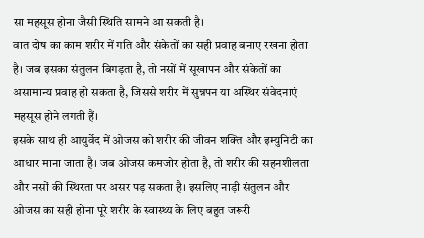सा महसूस होना जैसी स्थिति सामने आ सकती है।
वात दोष का काम शरीर में गति और संकेतों का सही प्रवाह बनाए रखना होता है। जब इसका संतुलन बिगड़ता है, तो नसों में सूखापन और संकेतों का असामान्य प्रवाह हो सकता है, जिससे शरीर में सुन्नपन या अस्थिर संवेदनाएं महसूस होने लगती हैं।
इसके साथ ही आयुर्वेद में ओजस को शरीर की जीवन शक्ति और इम्युनिटी का आधार माना जाता है। जब ओजस कमजोर होता है, तो शरीर की सहनशीलता और नसों की स्थिरता पर असर पड़ सकता है। इसलिए नाड़ी संतुलन और ओजस का सही होना पूरे शरीर के स्वास्थ्य के लिए बहुत जरूरी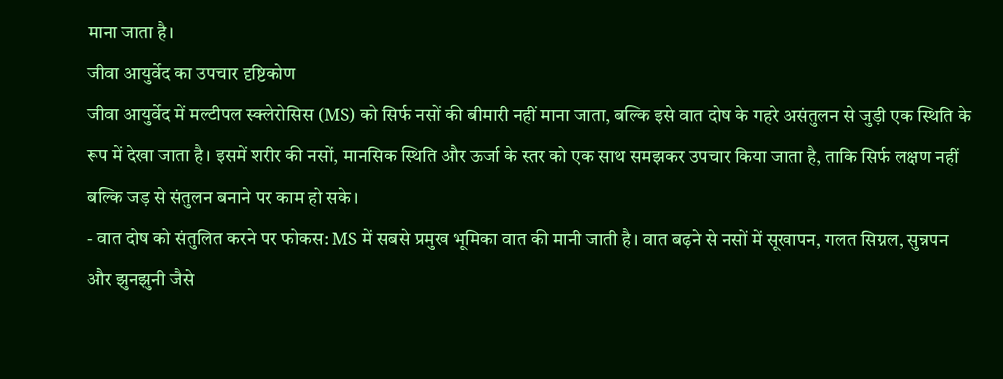माना जाता है।
जीवा आयुर्वेद का उपचार दृष्टिकोण
जीवा आयुर्वेद में मल्टीपल स्क्लेरोसिस (MS) को सिर्फ नसों की बीमारी नहीं माना जाता, बल्कि इसे वात दोष के गहरे असंतुलन से जुड़ी एक स्थिति के रूप में देखा जाता है। इसमें शरीर की नसों, मानसिक स्थिति और ऊर्जा के स्तर को एक साथ समझकर उपचार किया जाता है, ताकि सिर्फ लक्षण नहीं बल्कि जड़ से संतुलन बनाने पर काम हो सके।
- वात दोष को संतुलित करने पर फोकस: MS में सबसे प्रमुख भूमिका वात की मानी जाती है। वात बढ़ने से नसों में सूखापन, गलत सिग्नल, सुन्नपन और झुनझुनी जैसे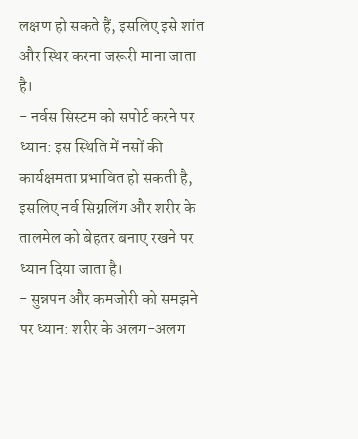लक्षण हो सकते हैं, इसलिए इसे शांत और स्थिर करना जरूरी माना जाता है।
- नर्वस सिस्टम को सपोर्ट करने पर ध्यान: इस स्थिति में नसों की कार्यक्षमता प्रभावित हो सकती है, इसलिए नर्व सिग्नलिंग और शरीर के तालमेल को बेहतर बनाए रखने पर ध्यान दिया जाता है।
- सुन्नपन और कमजोरी को समझने पर ध्यान: शरीर के अलग-अलग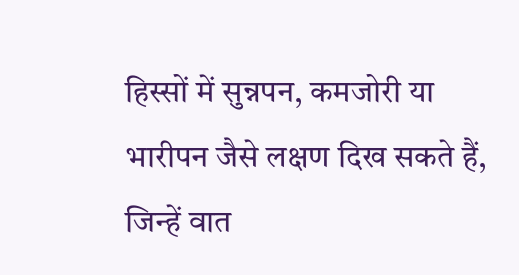हिस्सों में सुन्नपन, कमजोरी या भारीपन जैसे लक्षण दिख सकते हैं, जिन्हें वात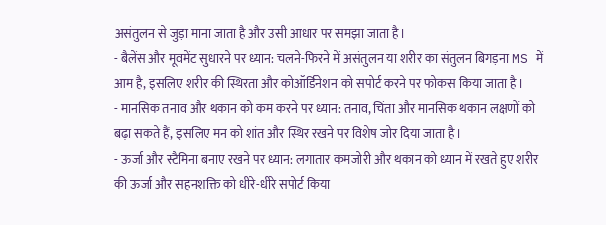असंतुलन से जुड़ा माना जाता है और उसी आधार पर समझा जाता है।
- बैलेंस और मूवमेंट सुधारने पर ध्यान: चलने-फिरने में असंतुलन या शरीर का संतुलन बिगड़ना MS में आम है, इसलिए शरीर की स्थिरता और कोऑर्डिनेशन को सपोर्ट करने पर फोकस किया जाता है।
- मानसिक तनाव और थकान को कम करने पर ध्यान: तनाव, चिंता और मानसिक थकान लक्षणों को बढ़ा सकते हैं, इसलिए मन को शांत और स्थिर रखने पर विशेष जोर दिया जाता है।
- ऊर्जा और स्टैमिना बनाए रखने पर ध्यान: लगातार कमजोरी और थकान को ध्यान में रखते हुए शरीर की ऊर्जा और सहनशक्ति को धीरे-धीरे सपोर्ट किया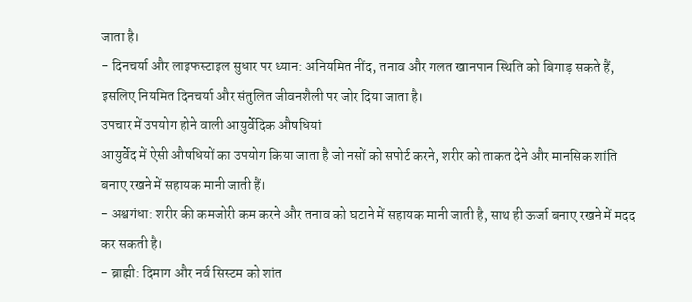जाता है।
- दिनचर्या और लाइफस्टाइल सुधार पर ध्यान: अनियमित नींद, तनाव और गलत खानपान स्थिति को बिगाड़ सकते हैं, इसलिए नियमित दिनचर्या और संतुलित जीवनशैली पर जोर दिया जाता है।
उपचार में उपयोग होने वाली आयुर्वेदिक औषधियां
आयुर्वेद में ऐसी औषधियों का उपयोग किया जाता है जो नसों को सपोर्ट करने, शरीर को ताकत देने और मानसिक शांति बनाए रखने में सहायक मानी जाती हैं।
- अश्वगंधा: शरीर की कमजोरी कम करने और तनाव को घटाने में सहायक मानी जाती है, साथ ही ऊर्जा बनाए रखने में मदद कर सकती है।
- ब्राह्मी: दिमाग और नर्व सिस्टम को शांत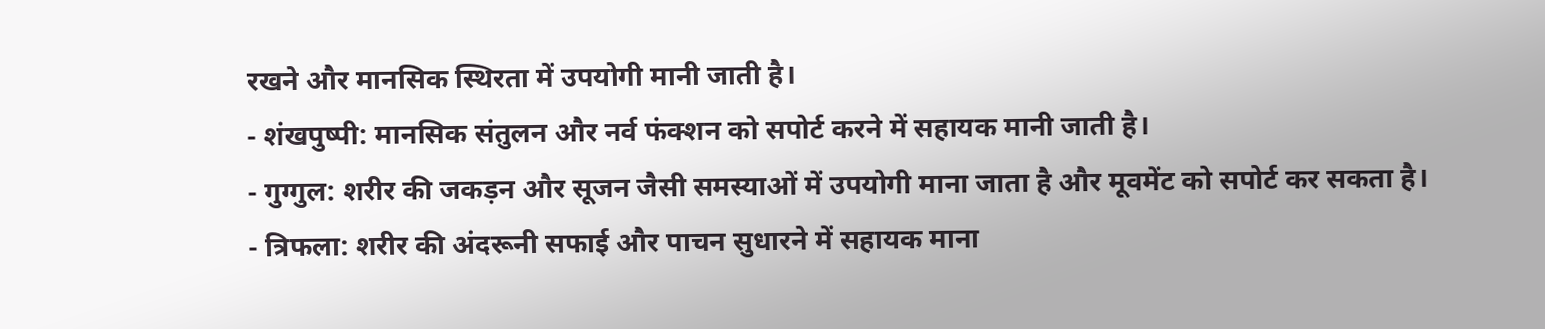रखने और मानसिक स्थिरता में उपयोगी मानी जाती है।
- शंखपुष्पी: मानसिक संतुलन और नर्व फंक्शन को सपोर्ट करने में सहायक मानी जाती है।
- गुग्गुल: शरीर की जकड़न और सूजन जैसी समस्याओं में उपयोगी माना जाता है और मूवमेंट को सपोर्ट कर सकता है।
- त्रिफला: शरीर की अंदरूनी सफाई और पाचन सुधारने में सहायक माना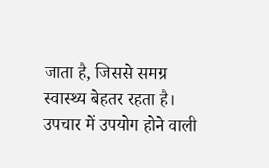जाता है, जिससे समग्र स्वास्थ्य बेहतर रहता है।
उपचार में उपयोग होने वाली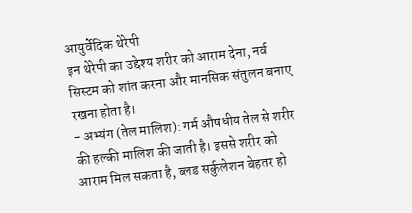आयुर्वेदिक थेरेपी
इन थेरेपी का उद्देश्य शरीर को आराम देना, नर्व सिस्टम को शांत करना और मानसिक संतुलन बनाए रखना होता है।
- अभ्यंग (तेल मालिश): गर्म औषधीय तेल से शरीर की हल्की मालिश की जाती है। इससे शरीर को आराम मिल सकता है, ब्लड सर्कुलेशन बेहतर हो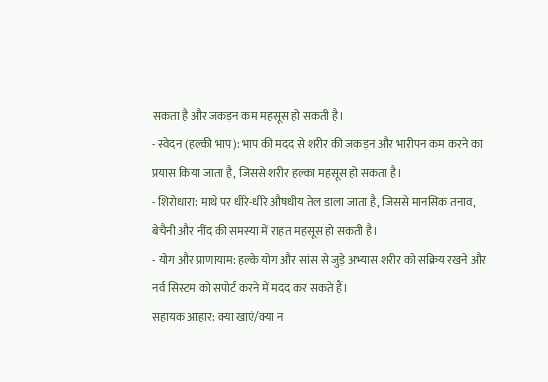सकता है और जकड़न कम महसूस हो सकती है।
- स्वेदन (हल्की भाप): भाप की मदद से शरीर की जकड़न और भारीपन कम करने का प्रयास किया जाता है, जिससे शरीर हल्का महसूस हो सकता है।
- शिरोधारा: माथे पर धीरे-धीरे औषधीय तेल डाला जाता है, जिससे मानसिक तनाव, बेचैनी और नींद की समस्या में राहत महसूस हो सकती है।
- योग और प्राणायाम: हल्के योग और सांस से जुड़े अभ्यास शरीर को सक्रिय रखने और नर्व सिस्टम को सपोर्ट करने में मदद कर सकते हैं।
सहायक आहार: क्या खाएं/क्या न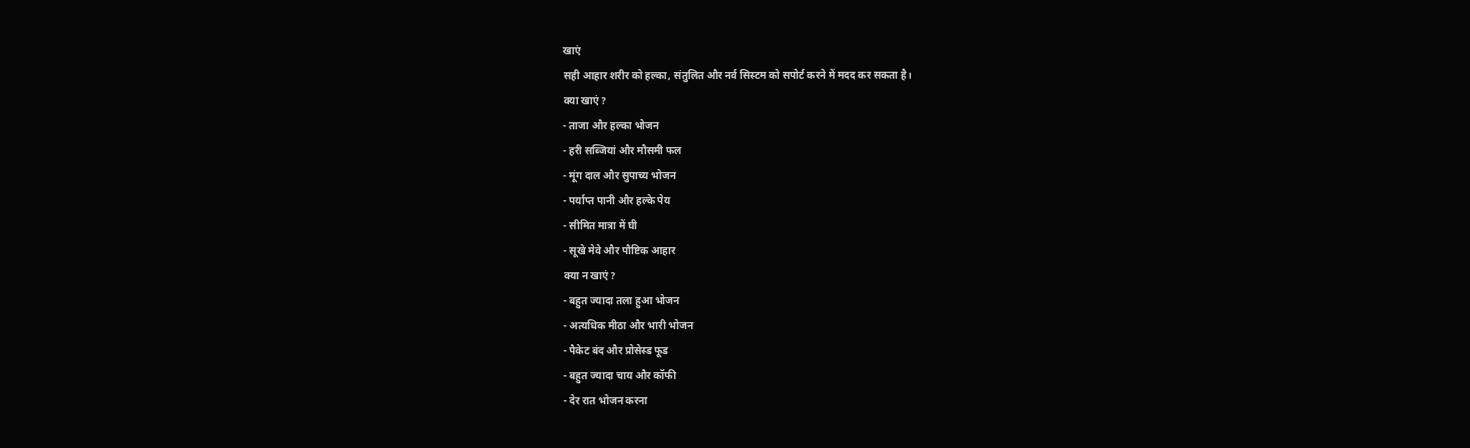खाएं
सही आहार शरीर को हल्का, संतुलित और नर्व सिस्टम को सपोर्ट करने में मदद कर सकता है।
क्या खाएं?
- ताजा और हल्का भोजन
- हरी सब्जियां और मौसमी फल
- मूंग दाल और सुपाच्य भोजन
- पर्याप्त पानी और हल्के पेय
- सीमित मात्रा में घी
- सूखे मेवे और पौष्टिक आहार
क्या न खाएं?
- बहुत ज्यादा तला हुआ भोजन
- अत्यधिक मीठा और भारी भोजन
- पैकेट बंद और प्रोसेस्ड फूड
- बहुत ज्यादा चाय और कॉफी
- देर रात भोजन करना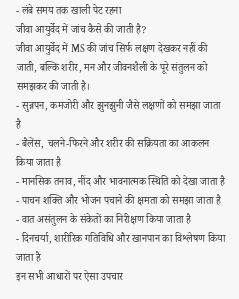- लंबे समय तक खाली पेट रहना
जीवा आयुर्वेद में जांच कैसे की जाती है?
जीवा आयुर्वेद में MS की जांच सिर्फ लक्षण देखकर नहीं की जाती, बल्कि शरीर, मन और जीवनशैली के पूरे संतुलन को समझकर की जाती है।
- सुन्नपन, कमजोरी और झुनझुनी जैसे लक्षणों को समझा जाता है
- बैलेंस, चलने-फिरने और शरीर की सक्रियता का आकलन किया जाता है
- मानसिक तनाव, नींद और भावनात्मक स्थिति को देखा जाता है
- पाचन शक्ति और भोजन पचाने की क्षमता को समझा जाता है
- वात असंतुलन के संकेतों का निरीक्षण किया जाता है
- दिनचर्या, शारीरिक गतिविधि और खानपान का विश्लेषण किया जाता है
इन सभी आधारों पर ऐसा उपचार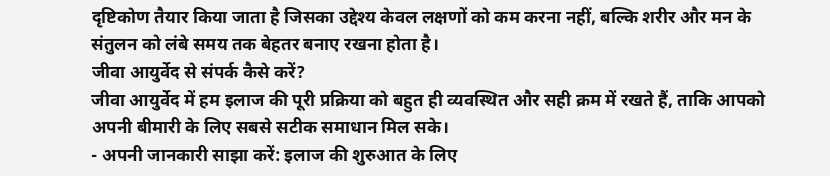दृष्टिकोण तैयार किया जाता है जिसका उद्देश्य केवल लक्षणों को कम करना नहीं, बल्कि शरीर और मन के संतुलन को लंबे समय तक बेहतर बनाए रखना होता है।
जीवा आयुर्वेद से संपर्क कैसे करें?
जीवा आयुर्वेद में हम इलाज की पूरी प्रक्रिया को बहुत ही व्यवस्थित और सही क्रम में रखते हैं, ताकि आपको अपनी बीमारी के लिए सबसे सटीक समाधान मिल सके।
- अपनी जानकारी साझा करें: इलाज की शुरुआत के लिए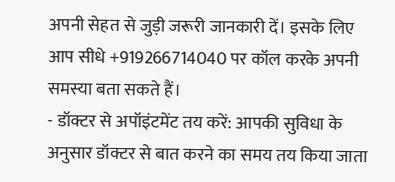अपनी सेहत से जुड़ी जरूरी जानकारी दें। इसके लिए आप सीधे +919266714040 पर कॉल करके अपनी समस्या बता सकते हैं।
- डॉक्टर से अपॉइंटमेंट तय करें: आपकी सुविधा के अनुसार डॉक्टर से बात करने का समय तय किया जाता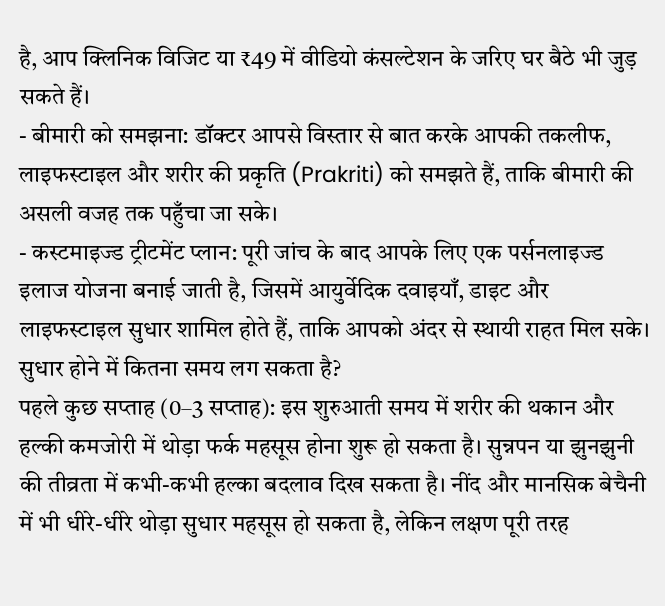है, आप क्लिनिक विजिट या ₹49 में वीडियो कंसल्टेशन के जरिए घर बैठे भी जुड़ सकते हैं।
- बीमारी को समझना: डॉक्टर आपसे विस्तार से बात करके आपकी तकलीफ, लाइफस्टाइल और शरीर की प्रकृति (Prakriti) को समझते हैं, ताकि बीमारी की असली वजह तक पहुँचा जा सके।
- कस्टमाइज्ड ट्रीटमेंट प्लान: पूरी जांच के बाद आपके लिए एक पर्सनलाइज्ड इलाज योजना बनाई जाती है, जिसमें आयुर्वेदिक दवाइयाँ, डाइट और लाइफस्टाइल सुधार शामिल होते हैं, ताकि आपको अंदर से स्थायी राहत मिल सके।
सुधार होने में कितना समय लग सकता है?
पहले कुछ सप्ताह (0–3 सप्ताह): इस शुरुआती समय में शरीर की थकान और हल्की कमजोरी में थोड़ा फर्क महसूस होना शुरू हो सकता है। सुन्नपन या झुनझुनी की तीव्रता में कभी-कभी हल्का बदलाव दिख सकता है। नींद और मानसिक बेचैनी में भी धीरे-धीरे थोड़ा सुधार महसूस हो सकता है, लेकिन लक्षण पूरी तरह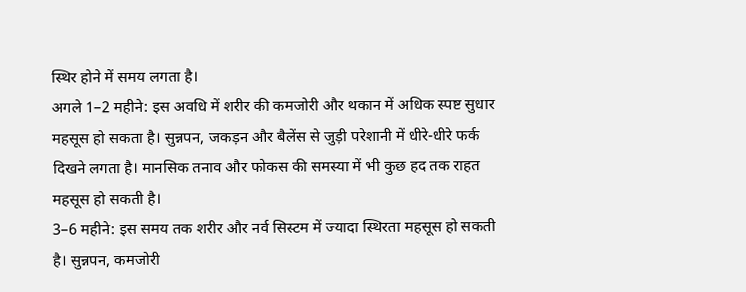स्थिर होने में समय लगता है।
अगले 1–2 महीने: इस अवधि में शरीर की कमजोरी और थकान में अधिक स्पष्ट सुधार महसूस हो सकता है। सुन्नपन, जकड़न और बैलेंस से जुड़ी परेशानी में धीरे-धीरे फर्क दिखने लगता है। मानसिक तनाव और फोकस की समस्या में भी कुछ हद तक राहत महसूस हो सकती है।
3–6 महीने: इस समय तक शरीर और नर्व सिस्टम में ज्यादा स्थिरता महसूस हो सकती है। सुन्नपन, कमजोरी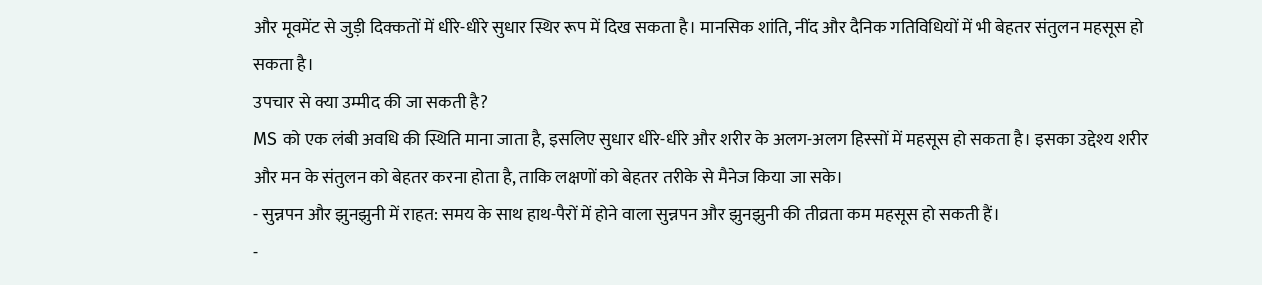और मूवमेंट से जुड़ी दिक्कतों में धीरे-धीरे सुधार स्थिर रूप में दिख सकता है। मानसिक शांति, नींद और दैनिक गतिविधियों में भी बेहतर संतुलन महसूस हो सकता है।
उपचार से क्या उम्मीद की जा सकती है?
MS को एक लंबी अवधि की स्थिति माना जाता है, इसलिए सुधार धीरे-धीरे और शरीर के अलग-अलग हिस्सों में महसूस हो सकता है। इसका उद्देश्य शरीर और मन के संतुलन को बेहतर करना होता है, ताकि लक्षणों को बेहतर तरीके से मैनेज किया जा सके।
- सुन्नपन और झुनझुनी में राहत: समय के साथ हाथ-पैरों में होने वाला सुन्नपन और झुनझुनी की तीव्रता कम महसूस हो सकती हैं।
-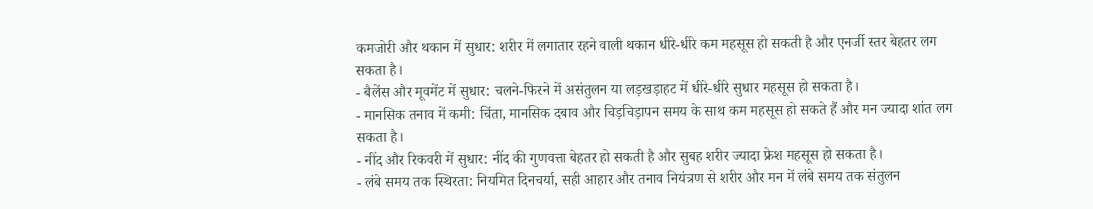कमजोरी और थकान में सुधार: शरीर में लगातार रहने वाली थकान धीरे-धीरे कम महसूस हो सकती है और एनर्जी स्तर बेहतर लग सकता है।
- बैलेंस और मूवमेंट में सुधार: चलने-फिरने में असंतुलन या लड़खड़ाहट में धीरे-धीरे सुधार महसूस हो सकता है।
- मानसिक तनाव में कमी: चिंता, मानसिक दबाव और चिड़चिड़ापन समय के साथ कम महसूस हो सकते हैं और मन ज्यादा शांत लग सकता है।
- नींद और रिकवरी में सुधार: नींद की गुणवत्ता बेहतर हो सकती है और सुबह शरीर ज्यादा फ्रेश महसूस हो सकता है।
- लंबे समय तक स्थिरता: नियमित दिनचर्या, सही आहार और तनाव नियंत्रण से शरीर और मन में लंबे समय तक संतुलन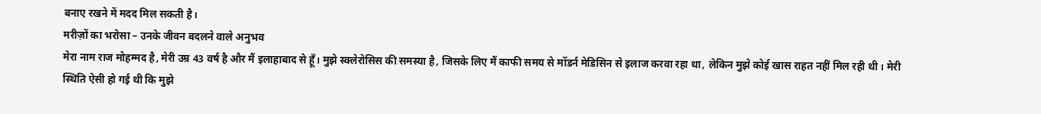बनाए रखने में मदद मिल सकती है।
मरीज़ों का भरोसा – उनके जीवन बदलने वाले अनुभव
मेरा नाम राज मोहम्मद है, मेरी उम्र 43 वर्ष है और मैं इलाहाबाद से हूँ। मुझे स्क्लेरोसिस की समस्या है, जिसके लिए मैं काफी समय से मॉडर्न मेडिसिन से इलाज करवा रहा था, लेकिन मुझे कोई खास राहत नहीं मिल रही थी। मेरी स्थिति ऐसी हो गई थी कि मुझे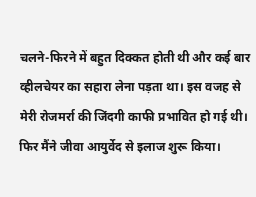चलने-फिरने में बहुत दिक्कत होती थी और कई बार व्हीलचेयर का सहारा लेना पड़ता था। इस वजह से मेरी रोजमर्रा की जिंदगी काफी प्रभावित हो गई थी। फिर मैंने जीवा आयुर्वेद से इलाज शुरू किया।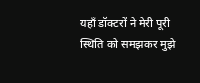यहाँ डॉक्टरों ने मेरी पूरी स्थिति को समझकर मुझे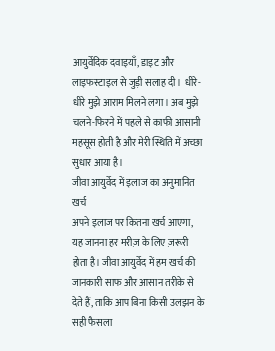आयुर्वेदिक दवाइयाँ, डाइट और लाइफस्टाइल से जुड़ी सलाह दी। धीरे-धीरे मुझे आराम मिलने लगा। अब मुझे चलने-फिरने में पहले से काफी आसानी महसूस होती है और मेरी स्थिति में अच्छा सुधार आया है।
जीवा आयुर्वेद में इलाज का अनुमानित खर्च
अपने इलाज पर कितना खर्च आएगा, यह जानना हर मरीज़ के लिए ज़रूरी होता है। जीवा आयुर्वेद में हम खर्च की जानकारी साफ और आसान तरीके से देते हैं, ताकि आप बिना किसी उलझन के सही फैसला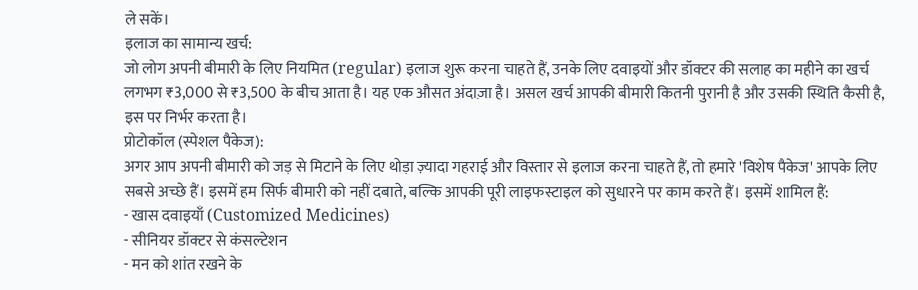ले सकें।
इलाज का सामान्य खर्च:
जो लोग अपनी बीमारी के लिए नियमित (regular) इलाज शुरू करना चाहते हैं, उनके लिए दवाइयों और डॉक्टर की सलाह का महीने का खर्च लगभग ₹3,000 से ₹3,500 के बीच आता है। यह एक औसत अंदाज़ा है। असल खर्च आपकी बीमारी कितनी पुरानी है और उसकी स्थिति कैसी है, इस पर निर्भर करता है।
प्रोटोकॉल (स्पेशल पैकेज):
अगर आप अपनी बीमारी को जड़ से मिटाने के लिए थोड़ा ज़्यादा गहराई और विस्तार से इलाज करना चाहते हैं, तो हमारे 'विशेष पैकेज' आपके लिए सबसे अच्छे हैं। इसमें हम सिर्फ बीमारी को नहीं दबाते, बल्कि आपकी पूरी लाइफस्टाइल को सुधारने पर काम करते हैं। इसमें शामिल हैं:
- खास दवाइयाँ (Customized Medicines)
- सीनियर डॉक्टर से कंसल्टेशन
- मन को शांत रखने के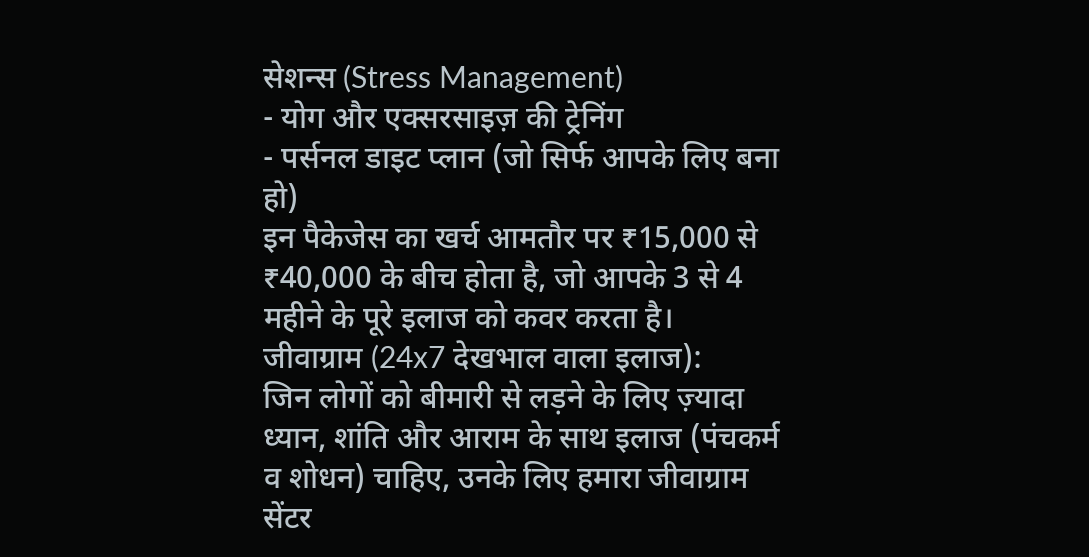सेशन्स (Stress Management)
- योग और एक्सरसाइज़ की ट्रेनिंग
- पर्सनल डाइट प्लान (जो सिर्फ आपके लिए बना हो)
इन पैकेजेस का खर्च आमतौर पर ₹15,000 से ₹40,000 के बीच होता है, जो आपके 3 से 4 महीने के पूरे इलाज को कवर करता है।
जीवाग्राम (24x7 देखभाल वाला इलाज):
जिन लोगों को बीमारी से लड़ने के लिए ज़्यादा ध्यान, शांति और आराम के साथ इलाज (पंचकर्म व शोधन) चाहिए, उनके लिए हमारा जीवाग्राम सेंटर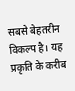सबसे बेहतरीन विकल्प है। यह प्रकृति के करीब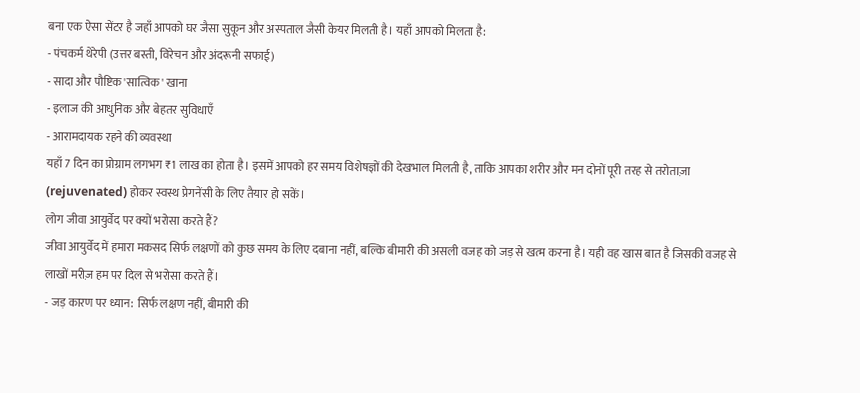बना एक ऐसा सेंटर है जहाँ आपको घर जैसा सुकून और अस्पताल जैसी केयर मिलती है। यहाँ आपको मिलता है:
- पंचकर्म थेरेपी (उत्तर बस्ती, विरेचन और अंदरूनी सफाई)
- सादा और पौष्टिक 'सात्विक' खाना
- इलाज की आधुनिक और बेहतर सुविधाएँ
- आरामदायक रहने की व्यवस्था
यहाँ 7 दिन का प्रोग्राम लगभग ₹1 लाख का होता है। इसमें आपको हर समय विशेषज्ञों की देखभाल मिलती है, ताकि आपका शरीर और मन दोनों पूरी तरह से तरोताज़ा (rejuvenated) होकर स्वस्थ प्रेगनेंसी के लिए तैयार हो सकें।
लोग जीवा आयुर्वेद पर क्यों भरोसा करते हैं?
जीवा आयुर्वेद में हमारा मकसद सिर्फ लक्षणों को कुछ समय के लिए दबाना नहीं, बल्कि बीमारी की असली वजह को जड़ से खत्म करना है। यही वह खास बात है जिसकी वजह से लाखों मरीज़ हम पर दिल से भरोसा करते हैं।
- जड़ कारण पर ध्यान: सिर्फ लक्षण नहीं, बीमारी की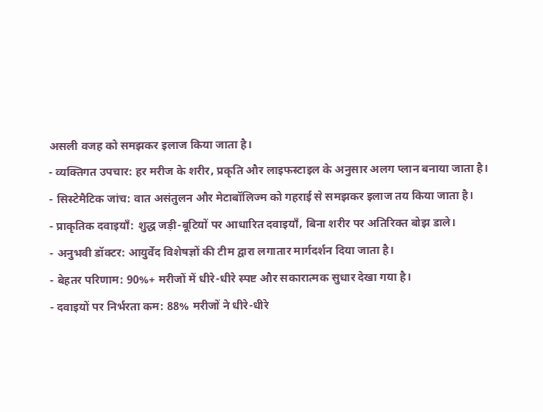असली वजह को समझकर इलाज किया जाता है।
- व्यक्तिगत उपचार: हर मरीज के शरीर, प्रकृति और लाइफस्टाइल के अनुसार अलग प्लान बनाया जाता है।
- सिस्टेमैटिक जांच: वात असंतुलन और मेटाबॉलिज्म को गहराई से समझकर इलाज तय किया जाता है।
- प्राकृतिक दवाइयाँ: शुद्ध जड़ी-बूटियों पर आधारित दवाइयाँ, बिना शरीर पर अतिरिक्त बोझ डाले।
- अनुभवी डॉक्टर: आयुर्वेद विशेषज्ञों की टीम द्वारा लगातार मार्गदर्शन दिया जाता है।
- बेहतर परिणाम: 90%+ मरीजों में धीरे-धीरे स्पष्ट और सकारात्मक सुधार देखा गया है।
- दवाइयों पर निर्भरता कम: 88% मरीजों ने धीरे-धीरे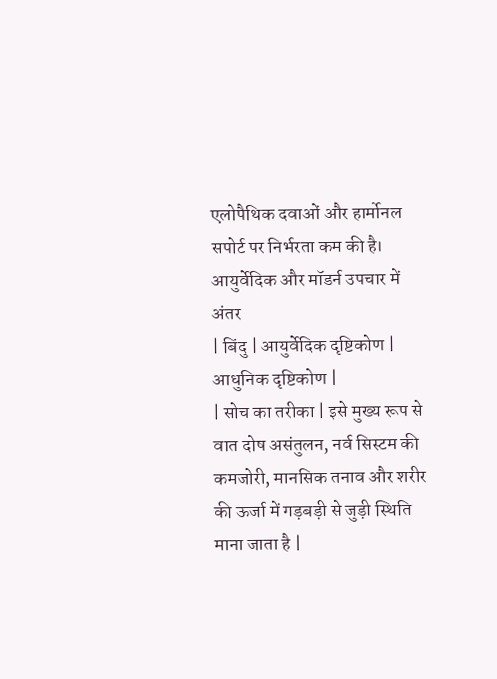एलोपैथिक दवाओं और हार्मोनल सपोर्ट पर निर्भरता कम की है।
आयुर्वेदिक और मॉडर्न उपचार में अंतर
| बिंदु | आयुर्वेदिक दृष्टिकोण | आधुनिक दृष्टिकोण |
| सोच का तरीका | इसे मुख्य रूप से वात दोष असंतुलन, नर्व सिस्टम की कमजोरी, मानसिक तनाव और शरीर की ऊर्जा में गड़बड़ी से जुड़ी स्थिति माना जाता है |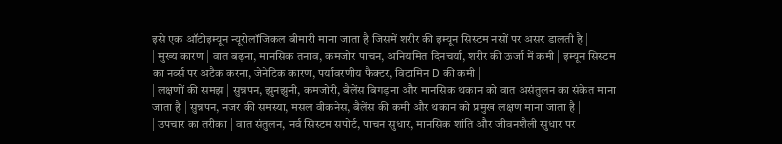इसे एक ऑटोइम्यून न्यूरोलॉजिकल बीमारी माना जाता है जिसमें शरीर की इम्यून सिस्टम नसों पर असर डालती है |
| मुख्य कारण | वात बढ़ना, मानसिक तनाव, कमजोर पाचन, अनियमित दिनचर्या, शरीर की ऊर्जा में कमी | इम्यून सिस्टम का नर्व्स पर अटैक करना, जेनेटिक कारण, पर्यावरणीय फैक्टर, विटामिन D की कमी |
| लक्षणों की समझ | सुन्नपन, झुनझुनी, कमजोरी, बैलेंस बिगड़ना और मानसिक थकान को वात असंतुलन का संकेत माना जाता है | सुन्नपन, नजर की समस्या, मसल वीकनेस, बैलेंस की कमी और थकान को प्रमुख लक्षण माना जाता है |
| उपचार का तरीका | वात संतुलन, नर्व सिस्टम सपोर्ट, पाचन सुधार, मानसिक शांति और जीवनशैली सुधार पर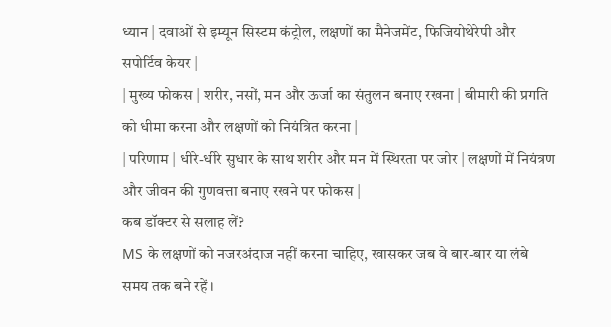ध्यान | दवाओं से इम्यून सिस्टम कंट्रोल, लक्षणों का मैनेजमेंट, फिजियोथेरेपी और सपोर्टिव केयर |
| मुख्य फोकस | शरीर, नसों, मन और ऊर्जा का संतुलन बनाए रखना | बीमारी की प्रगति को धीमा करना और लक्षणों को नियंत्रित करना |
| परिणाम | धीरे-धीरे सुधार के साथ शरीर और मन में स्थिरता पर जोर | लक्षणों में नियंत्रण और जीवन की गुणवत्ता बनाए रखने पर फोकस |
कब डॉक्टर से सलाह लें?
MS के लक्षणों को नजरअंदाज नहीं करना चाहिए, खासकर जब वे बार-बार या लंबे समय तक बने रहें।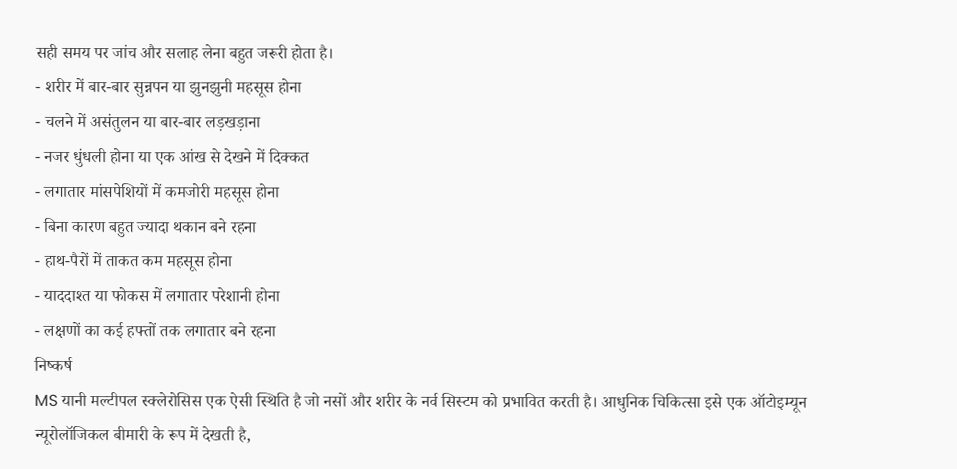सही समय पर जांच और सलाह लेना बहुत जरूरी होता है।
- शरीर में बार-बार सुन्नपन या झुनझुनी महसूस होना
- चलने में असंतुलन या बार-बार लड़खड़ाना
- नजर धुंधली होना या एक आंख से देखने में दिक्कत
- लगातार मांसपेशियों में कमजोरी महसूस होना
- बिना कारण बहुत ज्यादा थकान बने रहना
- हाथ-पैरों में ताकत कम महसूस होना
- याददाश्त या फोकस में लगातार परेशानी होना
- लक्षणों का कई हफ्तों तक लगातार बने रहना
निष्कर्ष
MS यानी मल्टीपल स्क्लेरोसिस एक ऐसी स्थिति है जो नसों और शरीर के नर्व सिस्टम को प्रभावित करती है। आधुनिक चिकित्सा इसे एक ऑटोइम्यून न्यूरोलॉजिकल बीमारी के रूप में देखती है,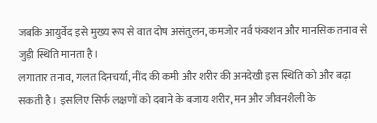जबकि आयुर्वेद इसे मुख्य रूप से वात दोष असंतुलन, कमजोर नर्व फंक्शन और मानसिक तनाव से जुड़ी स्थिति मानता है।
लगातार तनाव, गलत दिनचर्या, नींद की कमी और शरीर की अनदेखी इस स्थिति को और बढ़ा सकती है। इसलिए सिर्फ लक्षणों को दबाने के बजाय शरीर, मन और जीवनशैली के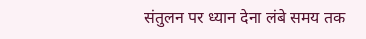संतुलन पर ध्यान देना लंबे समय तक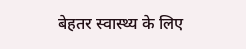बेहतर स्वास्थ्य के लिए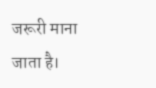जरूरी माना जाता है।